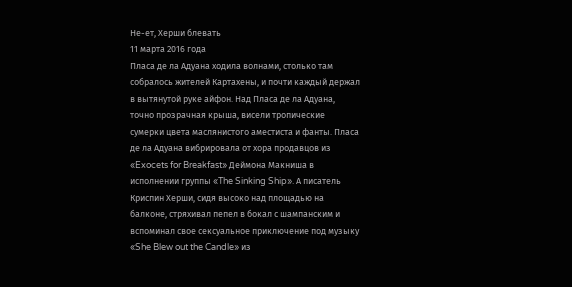Не-ет, Херши блевать
11 марта 2016 года
Пласа де ла Адуана ходила волнами, столько там собралось жителей Картахены, и почти каждый держал в вытянутой руке айфон. Над Пласа де ла Адуана, точно прозрачная крыша, висели тропические сумерки цвета маслянистого аместиста и фанты. Пласа де ла Адуана вибрировала от хора продавцов из «Exocets for Breakfast» Деймона Макниша в исполнении группы «The Sinking Ship». А писатель Криспин Херши, сидя высоко над площадью на балконе, стряхивал пепел в бокал с шампанским и вспоминал свое сексуальное приключение под музыку «She Blew out the Candle» из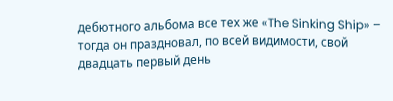дебютного альбома все тех же «The Sinking Ship» – тогда он праздновал, по всей видимости, свой двадцать первый день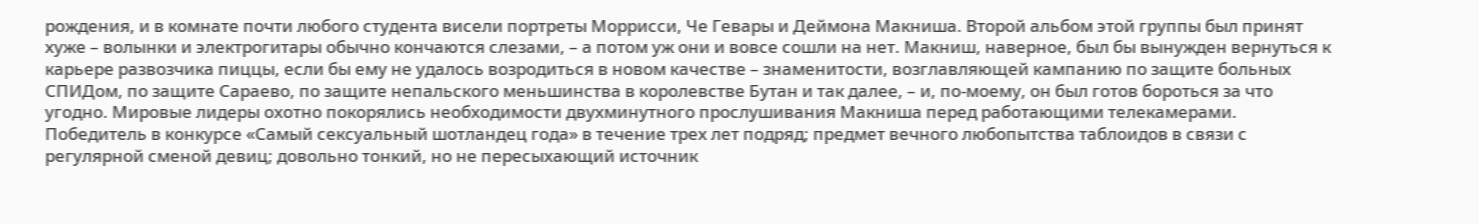рождения, и в комнате почти любого студента висели портреты Моррисси, Че Гевары и Деймона Макниша. Второй альбом этой группы был принят хуже – волынки и электрогитары обычно кончаются слезами, – а потом уж они и вовсе сошли на нет. Макниш, наверное, был бы вынужден вернуться к карьере развозчика пиццы, если бы ему не удалось возродиться в новом качестве – знаменитости, возглавляющей кампанию по защите больных СПИДом, по защите Сараево, по защите непальского меньшинства в королевстве Бутан и так далее, – и, по-моему, он был готов бороться за что угодно. Мировые лидеры охотно покорялись необходимости двухминутного прослушивания Макниша перед работающими телекамерами. Победитель в конкурсе «Самый сексуальный шотландец года» в течение трех лет подряд; предмет вечного любопытства таблоидов в связи с регулярной сменой девиц; довольно тонкий, но не пересыхающий источник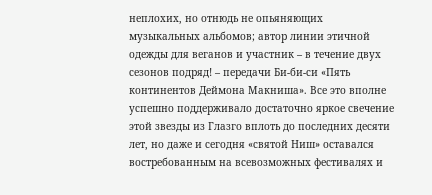неплохих, но отнюдь не опьяняющих музыкальных альбомов; автор линии этичной одежды для веганов и участник – в течение двух сезонов подряд! – передачи Би-би-си «Пять континентов Деймона Макниша». Все это вполне успешно поддерживало достаточно яркое свечение этой звезды из Глазго вплоть до последних десяти лет, но даже и сегодня «святой Ниш» оставался востребованным на всевозможных фестивалях и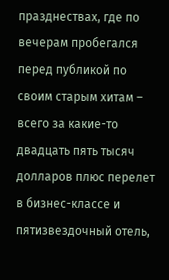празднествах, где по вечерам пробегался перед публикой по своим старым хитам – всего за какие-то двадцать пять тысяч долларов плюс перелет в бизнес-классе и пятизвездочный отель,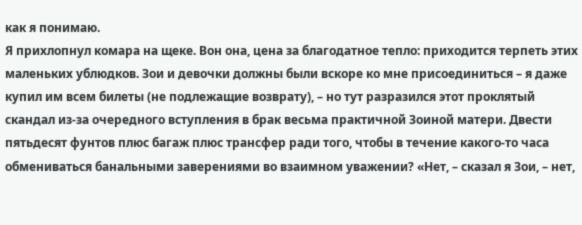как я понимаю.
Я прихлопнул комара на щеке. Вон она, цена за благодатное тепло: приходится терпеть этих маленьких ублюдков. Зои и девочки должны были вскоре ко мне присоединиться – я даже купил им всем билеты (не подлежащие возврату), – но тут разразился этот проклятый скандал из-за очередного вступления в брак весьма практичной Зоиной матери. Двести пятьдесят фунтов плюс багаж плюс трансфер ради того, чтобы в течение какого-то часа обмениваться банальными заверениями во взаимном уважении? «Нет, – сказал я Зои, – нет,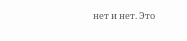нет и нет. Это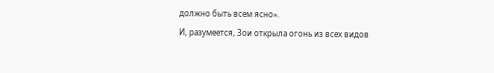должно быть всем ясно».
И, разумеется, Зои открыла огонь из всех видов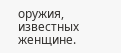оружия, известных женщине.